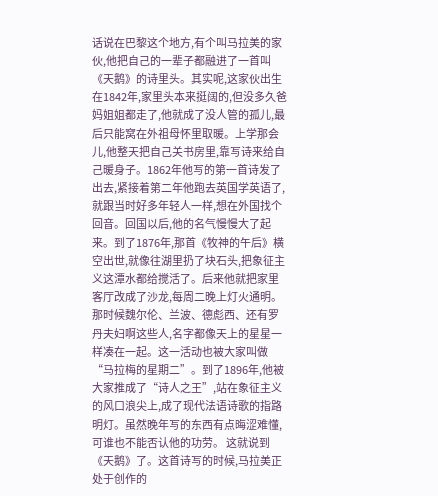话说在巴黎这个地方,有个叫马拉美的家伙,他把自己的一辈子都融进了一首叫《天鹅》的诗里头。其实呢,这家伙出生在1842年,家里头本来挺阔的,但没多久爸妈姐姐都走了,他就成了没人管的孤儿,最后只能窝在外祖母怀里取暖。上学那会儿,他整天把自己关书房里,靠写诗来给自己暖身子。1862年他写的第一首诗发了出去,紧接着第二年他跑去英国学英语了,就跟当时好多年轻人一样,想在外国找个回音。回国以后,他的名气慢慢大了起来。到了1876年,那首《牧神的午后》横空出世,就像往湖里扔了块石头,把象征主义这潭水都给搅活了。后来他就把家里客厅改成了沙龙,每周二晚上灯火通明。那时候魏尔伦、兰波、德彪西、还有罗丹夫妇啊这些人,名字都像天上的星星一样凑在一起。这一活动也被大家叫做“马拉梅的星期二”。到了1896年,他被大家推成了“诗人之王”,站在象征主义的风口浪尖上,成了现代法语诗歌的指路明灯。虽然晚年写的东西有点晦涩难懂,可谁也不能否认他的功劳。 这就说到《天鹅》了。这首诗写的时候,马拉美正处于创作的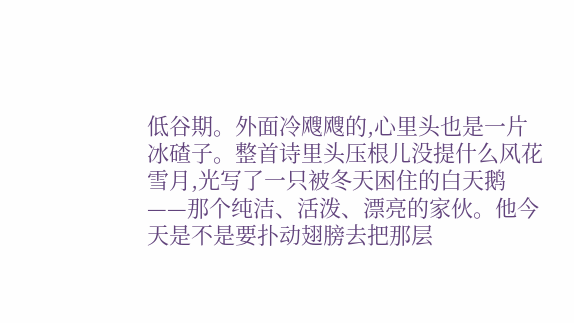低谷期。外面冷飕飕的,心里头也是一片冰碴子。整首诗里头压根儿没提什么风花雪月,光写了一只被冬天困住的白天鹅——那个纯洁、活泼、漂亮的家伙。他今天是不是要扑动翅膀去把那层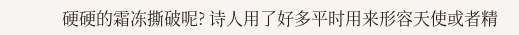硬硬的霜冻撕破呢? 诗人用了好多平时用来形容天使或者精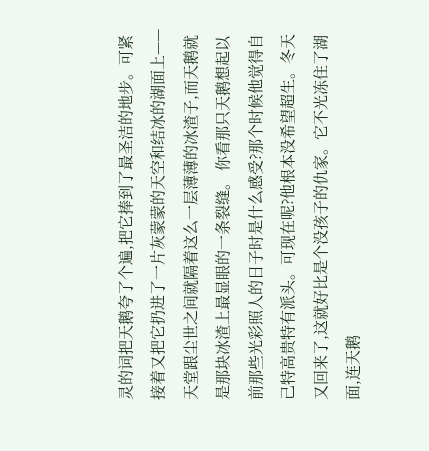灵的词把天鹅夸了个遍,把它捧到了最圣洁的地步。可紧接着又把它扔进了一片灰蒙蒙的天空和结冰的湖面上——天堂跟尘世之间就隔着这么一层薄薄的冰渣子,而天鹅就是那块冰渣上最显眼的一条裂缝。 你看那只天鹅想起以前那些光彩照人的日子时是什么感受?那个时候他觉得自己特高贵特有派头。可现在呢?他根本没希望超生。冬天又回来了,这就好比是个没孩子的仇家。它不光冻住了湖面,连天鹅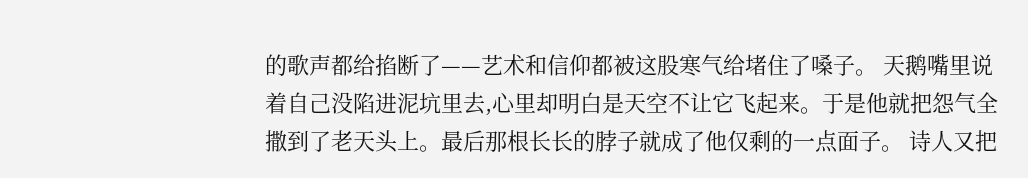的歌声都给掐断了——艺术和信仰都被这股寒气给堵住了嗓子。 天鹅嘴里说着自己没陷进泥坑里去,心里却明白是天空不让它飞起来。于是他就把怨气全撒到了老天头上。最后那根长长的脖子就成了他仅剩的一点面子。 诗人又把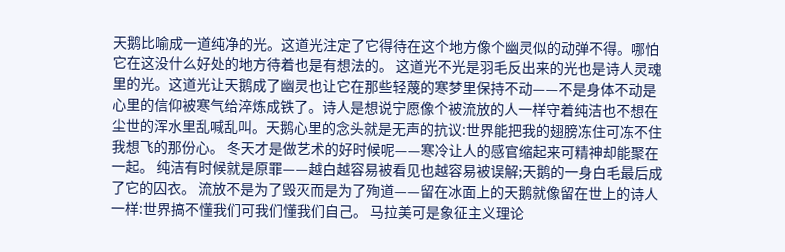天鹅比喻成一道纯净的光。这道光注定了它得待在这个地方像个幽灵似的动弹不得。哪怕它在这没什么好处的地方待着也是有想法的。 这道光不光是羽毛反出来的光也是诗人灵魂里的光。这道光让天鹅成了幽灵也让它在那些轻蔑的寒梦里保持不动——不是身体不动是心里的信仰被寒气给淬炼成铁了。诗人是想说宁愿像个被流放的人一样守着纯洁也不想在尘世的浑水里乱喊乱叫。天鹅心里的念头就是无声的抗议:世界能把我的翅膀冻住可冻不住我想飞的那份心。 冬天才是做艺术的好时候呢——寒冷让人的感官缩起来可精神却能聚在一起。 纯洁有时候就是原罪——越白越容易被看见也越容易被误解;天鹅的一身白毛最后成了它的囚衣。 流放不是为了毁灭而是为了殉道——留在冰面上的天鹅就像留在世上的诗人一样:世界搞不懂我们可我们懂我们自己。 马拉美可是象征主义理论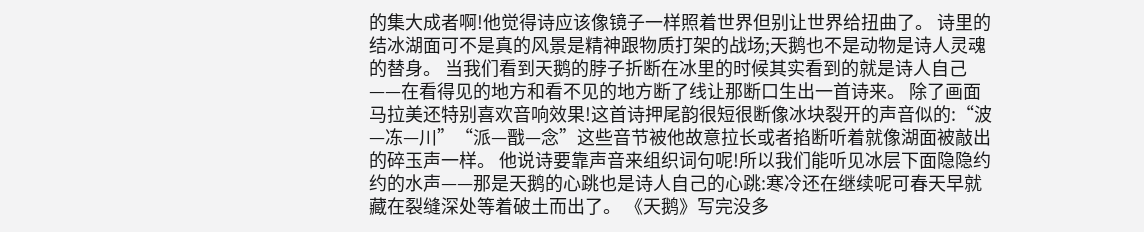的集大成者啊!他觉得诗应该像镜子一样照着世界但别让世界给扭曲了。 诗里的结冰湖面可不是真的风景是精神跟物质打架的战场;天鹅也不是动物是诗人灵魂的替身。 当我们看到天鹅的脖子折断在冰里的时候其实看到的就是诗人自己——在看得见的地方和看不见的地方断了线让那断口生出一首诗来。 除了画面马拉美还特别喜欢音响效果!这首诗押尾韵很短很断像冰块裂开的声音似的:“波—冻—川”“派—戬—念”这些音节被他故意拉长或者掐断听着就像湖面被敲出的碎玉声一样。 他说诗要靠声音来组织词句呢!所以我们能听见冰层下面隐隐约约的水声——那是天鹅的心跳也是诗人自己的心跳:寒冷还在继续呢可春天早就藏在裂缝深处等着破土而出了。 《天鹅》写完没多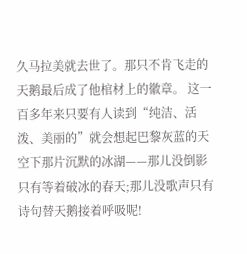久马拉美就去世了。那只不肯飞走的天鹅最后成了他棺材上的徽章。 这一百多年来只要有人读到“纯洁、活泼、美丽的”就会想起巴黎灰蓝的天空下那片沉默的冰湖——那儿没倒影只有等着破冰的春天;那儿没歌声只有诗句替天鹅接着呼吸呢!